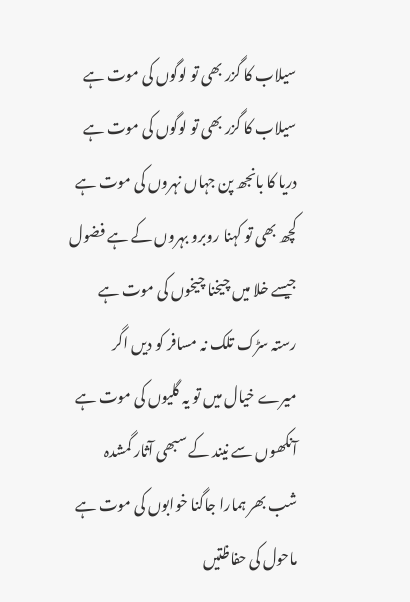سیلاب کا گزر بھی تو لوگوں کی موت ہے
سیلاب کا گزر بھی تو لوگوں کی موت ہے
دریا کا بانجھ پن جہاں نہروں کی موت ہے
کچھ بھی تو کہنا روبرو بہروں کے ہے فضول
جیسے خلا میں چیخنا چیخوں کی موت ہے
رستہ سڑک تلک نہ مسافر کو دیں اگر
میرے خیال میں تو یہ گلیوں کی موت ہے
آنکھوں سے نیند کے سبھی آثار گمشدہ
شب بھر ہمارا جاگنا خوابوں کی موت ہے
ماحول کی حفاظتیں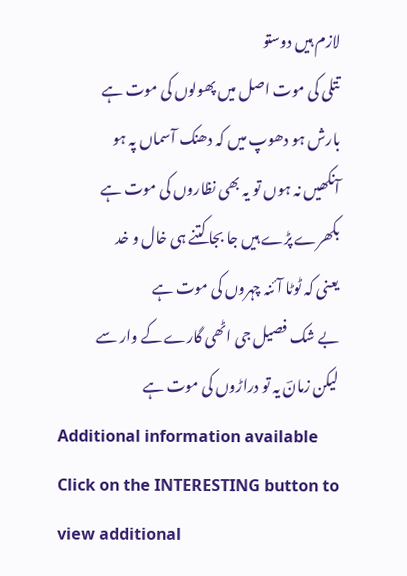لازم ہیں دوستو
تتلی کی موت اصل میں پھولوں کی موت ہے
بارش ہو دھوپ میں کہ دھنک آسماں پہ ہو
آنکھیں نہ ہوں تو یہ بھی نظاروں کی موت ہے
بکھرے پڑے ہیں جا بجا کتنے ہی خال و خد
یعنی کہ ٹوٹا آئنہ چہروں کی موت ہے
بے شک فصیل جی اٹھی گارے کے وار سے
لیکن زمانؔ یہ تو دراڑوں کی موت ہے
Additional information available
Click on the INTERESTING button to view additional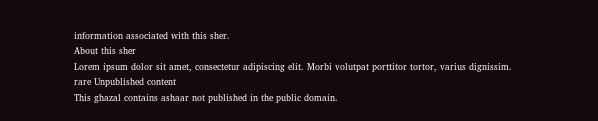information associated with this sher.
About this sher
Lorem ipsum dolor sit amet, consectetur adipiscing elit. Morbi volutpat porttitor tortor, varius dignissim.
rare Unpublished content
This ghazal contains ashaar not published in the public domain.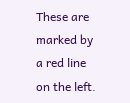These are marked by a red line on the left.